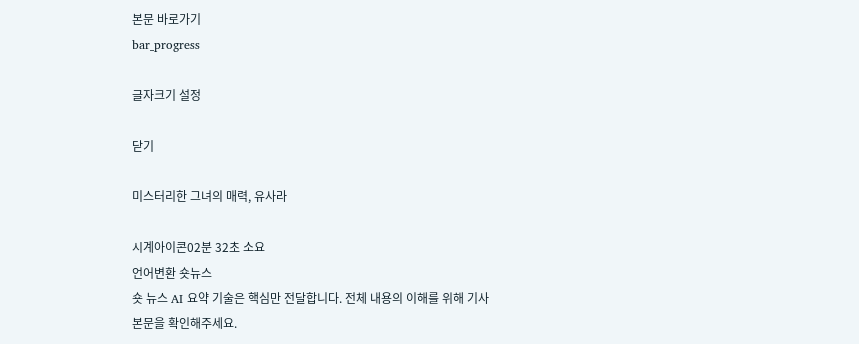본문 바로가기
bar_progress

글자크기 설정

닫기

미스터리한 그녀의 매력, 유사라

시계아이콘02분 32초 소요
언어변환 숏뉴스
숏 뉴스 AI 요약 기술은 핵심만 전달합니다. 전체 내용의 이해를 위해 기사 본문을 확인해주세요.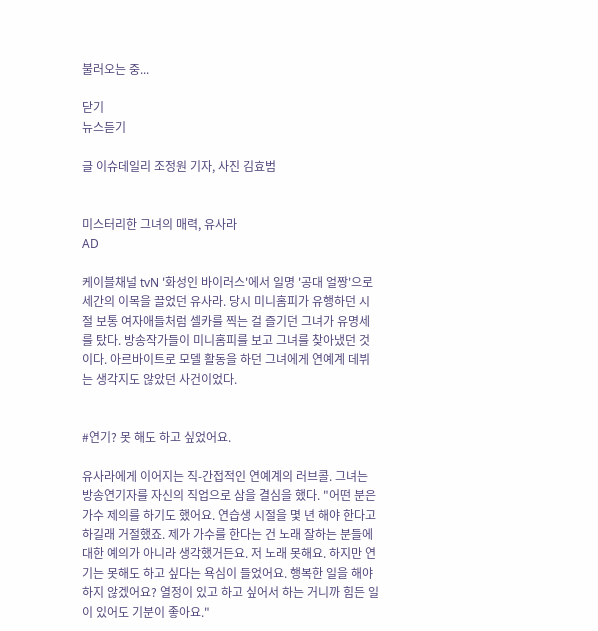불러오는 중...

닫기
뉴스듣기

글 이슈데일리 조정원 기자, 사진 김효범


미스터리한 그녀의 매력, 유사라
AD

케이블채널 tvN '화성인 바이러스'에서 일명 '공대 얼짱'으로 세간의 이목을 끌었던 유사라. 당시 미니홈피가 유행하던 시절 보통 여자애들처럼 셀카를 찍는 걸 즐기던 그녀가 유명세를 탔다. 방송작가들이 미니홈피를 보고 그녀를 찾아냈던 것이다. 아르바이트로 모델 활동을 하던 그녀에게 연예계 데뷔는 생각지도 않았던 사건이었다.


#연기? 못 해도 하고 싶었어요.

유사라에게 이어지는 직-간접적인 연예계의 러브콜. 그녀는 방송연기자를 자신의 직업으로 삼을 결심을 했다. "어떤 분은 가수 제의를 하기도 했어요. 연습생 시절을 몇 년 해야 한다고 하길래 거절했죠. 제가 가수를 한다는 건 노래 잘하는 분들에 대한 예의가 아니라 생각했거든요. 저 노래 못해요. 하지만 연기는 못해도 하고 싶다는 욕심이 들었어요. 행복한 일을 해야 하지 않겠어요? 열정이 있고 하고 싶어서 하는 거니까 힘든 일이 있어도 기분이 좋아요."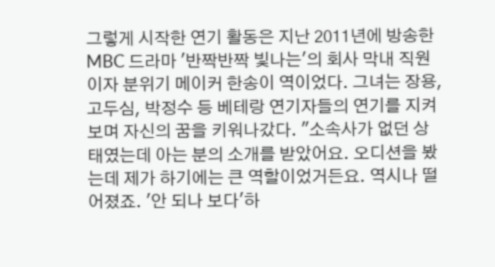그렇게 시작한 연기 활동은 지난 2011년에 방송한 MBC 드라마 '반짝반짝 빛나는'의 회사 막내 직원이자 분위기 메이커 한송이 역이었다. 그녀는 장용, 고두심, 박정수 등 베테랑 연기자들의 연기를 지켜보며 자신의 꿈을 키워나갔다. "소속사가 없던 상태였는데 아는 분의 소개를 받았어요. 오디션을 봤는데 제가 하기에는 큰 역할이었거든요. 역시나 떨어졌죠. '안 되나 보다'하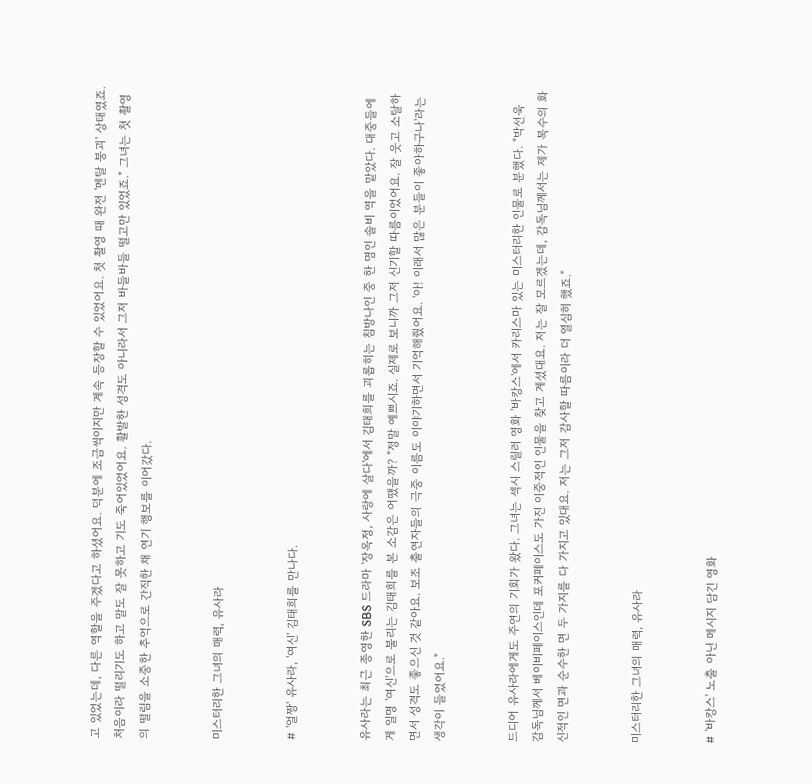고 있었는데, 다른 역할을 주겠다고 하셨어요. 덕분에 조금씩이지만 계속 등장할 수 있었어요. 첫 촬영 때 완전 '멘탈 붕괴' 상태였죠. 처음이라 떨리기도 하고 말도 잘 못하고 기도 죽어있었어요. 활발한 성격도 아니라서 그저 바들바들 떨고만 있었죠." 그녀는 첫 촬영의 떨림을 소중한 추억으로 간직한 채 연기 행보를 이어갔다.


미스터리한 그녀의 매력, 유사라


# '얼짱' 유사라, '여신' 김태희를 만나다.


유사라는 최근 종영한 SBS 드라마 '장옥정, 사랑에 살다'에서 김태희를 괴롭히는 침방나인 중 한 명인 솔비 역을 맡았다. 대중들에게 일명 '여신'으로 불리는 김태희를 본 소감은 어땠을까? "정말 예쁘시죠. 실제로 보니까 그저 신기할 따름이었어요. 잘 웃고 소탈하면서 성격도 좋으신 것 같아요. 보조 출연자들의 극중 이름도 이야기하면서 기억해줬어요. '아! 이래서 많은 분들이 좋아하구나'라는 생각이 들었어요."


드디어 유사라에게도 주연의 기회가 왔다. 그녀는 섹시 스릴러 영화 '바캉스'에서 카리스마 있는 미스터리한 인물로 분했다. "박선욱 감독님께서 베이비페이스인데 포커페이스도 가진 이중적인 인물을 찾고 계셨대요. 저는 잘 모르겠는데, 감독님께서는 제가 복수의 화신적인 면과 순수한 면 두 가지를 다 가지고 있대요. 저는 그저 감사할 따름이라 더 열심히 했죠."


미스터리한 그녀의 매력, 유사라


# '바캉스' 노출 아닌 메시지 담긴 영화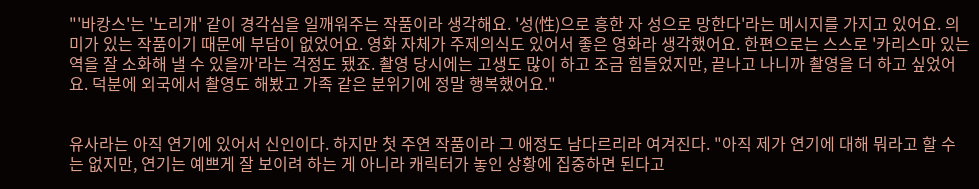"'바캉스'는 '노리개' 같이 경각심을 일깨워주는 작품이라 생각해요. '성(性)으로 흥한 자 성으로 망한다'라는 메시지를 가지고 있어요. 의미가 있는 작품이기 때문에 부담이 없었어요. 영화 자체가 주제의식도 있어서 좋은 영화라 생각했어요. 한편으로는 스스로 '카리스마 있는 역을 잘 소화해 낼 수 있을까'라는 걱정도 됐죠. 촬영 당시에는 고생도 많이 하고 조금 힘들었지만, 끝나고 나니까 촬영을 더 하고 싶었어요. 덕분에 외국에서 촬영도 해봤고 가족 같은 분위기에 정말 행복했어요."


유사라는 아직 연기에 있어서 신인이다. 하지만 첫 주연 작품이라 그 애정도 남다르리라 여겨진다. "아직 제가 연기에 대해 뭐라고 할 수는 없지만, 연기는 예쁘게 잘 보이려 하는 게 아니라 캐릭터가 놓인 상황에 집중하면 된다고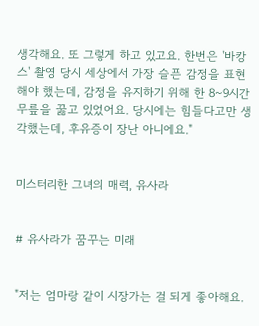생각해요. 또 그렇게 하고 있고요. 한번은 '바캉스' 촬영 당시 세상에서 가장 슬픈 감정을 표현해야 했는데, 감정을 유지하기 위해 한 8~9시간 무릎을 꿇고 있었어요. 당시에는 힘들다고만 생각했는데, 후유증이 장난 아니에요."


미스터리한 그녀의 매력, 유사라


# 유사라가 꿈꾸는 미래


"저는 엄마랑 같이 시장가는 걸 되게 좋아해요.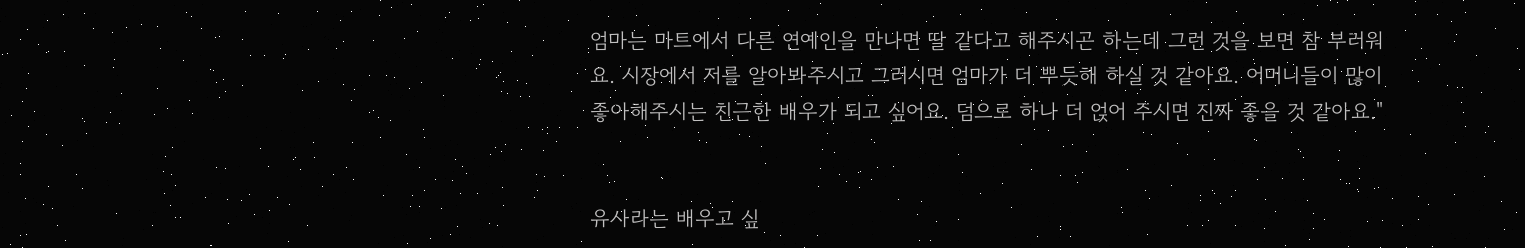엄마는 마트에서 다른 연예인을 만나면 딸 같다고 해주시곤 하는데 그런 것을 보면 참 부러워요. 시장에서 저를 알아봐주시고 그러시면 엄마가 더 뿌듯해 하실 것 같아요. 어머니들이 많이 좋아해주시는 친근한 배우가 되고 싶어요. 덤으로 하나 더 얹어 주시면 진짜 좋을 것 같아요."


유사라는 배우고 싶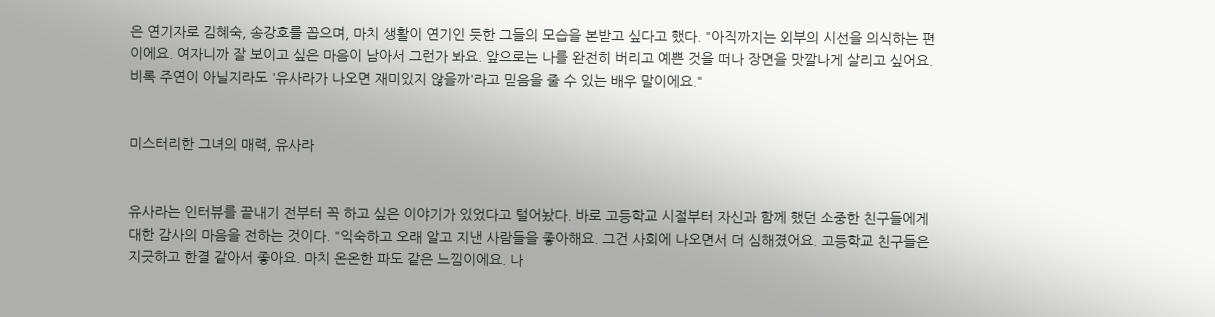은 연기자로 김혜숙, 송강호를 꼽으며, 마치 생활이 연기인 듯한 그들의 모습을 본받고 싶다고 했다. "아직까지는 외부의 시선을 의식하는 편이에요. 여자니까 잘 보이고 싶은 마음이 남아서 그런가 봐요. 앞으로는 나를 완전히 버리고 예쁜 것을 떠나 장면을 맛깔나게 살리고 싶어요. 비록 주연이 아닐지라도 '유사라가 나오면 재미있지 않을까'라고 믿음을 줄 수 있는 배우 말이에요."


미스터리한 그녀의 매력, 유사라


유사라는 인터뷰를 끝내기 전부터 꼭 하고 싶은 이야기가 있었다고 털어놨다. 바로 고등학교 시절부터 자신과 함께 했던 소중한 친구들에게 대한 감사의 마음을 전하는 것이다. "익숙하고 오래 알고 지낸 사람들을 좋아해요. 그건 사회에 나오면서 더 심해졌어요. 고등학교 친구들은 지긋하고 한결 같아서 좋아요. 마치 온온한 파도 같은 느낌이에요. 나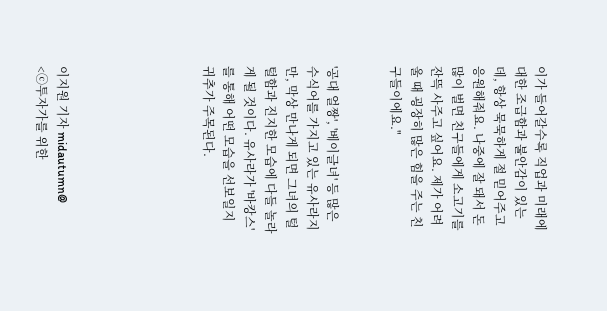이가 들어갈수록 직업과 미래에 대한 조급함과 불안감이 있는데, 항상 묵묵하게 절 믿어주고 응원해줘요. 나중에 잘 돼서 돈 많이 벌면 친구들에게 소고기를 잔뜩 사주고 싶어요. 제가 어려울 때 굉장히 많은 힘을 주는 친구들이에요."


'공대 얼짱', '베이글녀' 등 많은 수식어를 가지고 있는 유사라지만, 막상 만나게 되면 그녀의 털털함과 진지한 모습에 다들 놀라게 될 것이다. 유사라가 '바캉스'를 통해 어떤 모습을 선보일지 귀추가 주목된다.






이지원 기자 midautumn@
<ⓒ투자가를 위한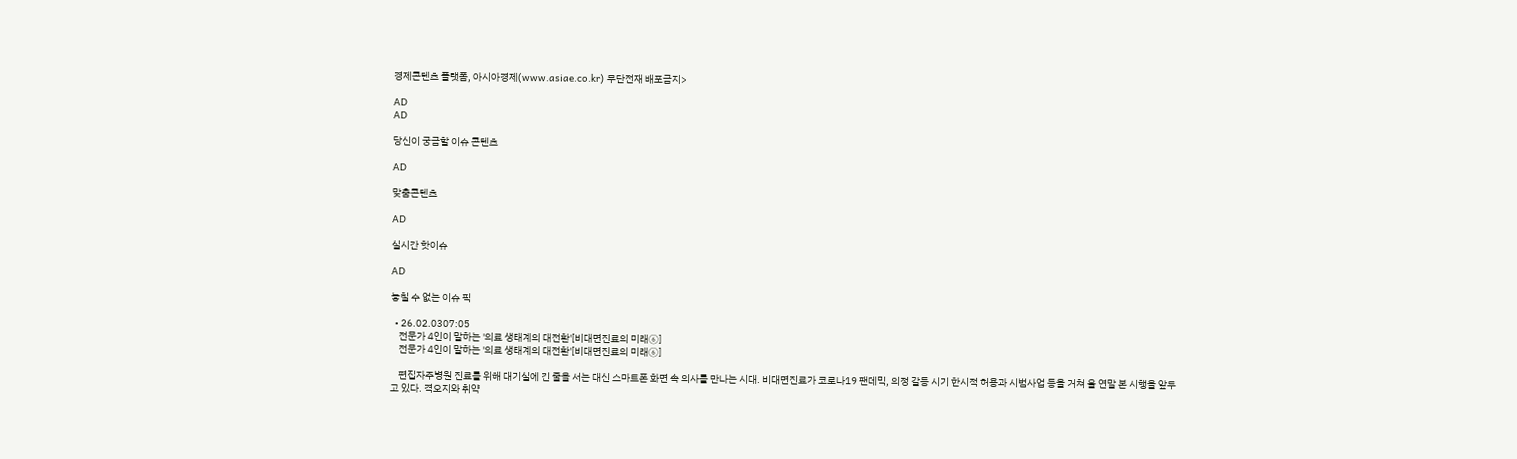경제콘텐츠 플랫폼, 아시아경제(www.asiae.co.kr) 무단전재 배포금지>

AD
AD

당신이 궁금할 이슈 콘텐츠

AD

맞춤콘텐츠

AD

실시간 핫이슈

AD

놓칠 수 없는 이슈 픽

  • 26.02.0307:05
    전문가 4인이 말하는 '의료 생태계의 대전환'[비대면진료의 미래⑥]
    전문가 4인이 말하는 '의료 생태계의 대전환'[비대면진료의 미래⑥]

    편집자주병원 진료를 위해 대기실에 긴 줄을 서는 대신 스마트폰 화면 속 의사를 만나는 시대. 비대면진료가 코로나19 팬데믹, 의정 갈등 시기 한시적 허용과 시범사업 등을 거쳐 올 연말 본 시행을 앞두고 있다. 격오지와 취약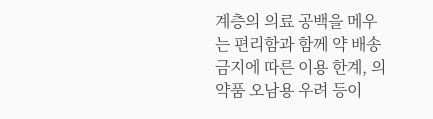계층의 의료 공백을 메우는 편리함과 함께 약 배송 금지에 따른 이용 한계, 의약품 오남용 우려 등이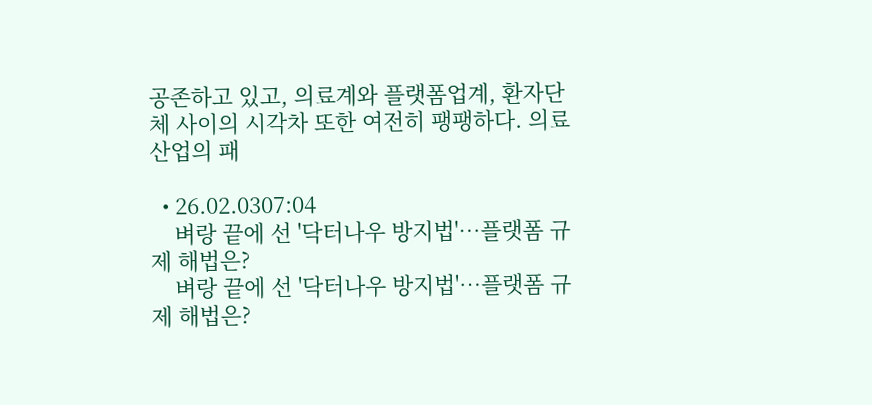공존하고 있고, 의료계와 플랫폼업계, 환자단체 사이의 시각차 또한 여전히 팽팽하다. 의료산업의 패

  • 26.02.0307:04
    벼랑 끝에 선 '닥터나우 방지법'…플랫폼 규제 해법은?
    벼랑 끝에 선 '닥터나우 방지법'…플랫폼 규제 해법은?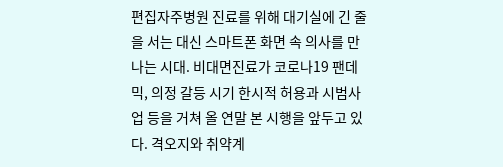편집자주병원 진료를 위해 대기실에 긴 줄을 서는 대신 스마트폰 화면 속 의사를 만나는 시대. 비대면진료가 코로나19 팬데믹, 의정 갈등 시기 한시적 허용과 시범사업 등을 거쳐 올 연말 본 시행을 앞두고 있다. 격오지와 취약계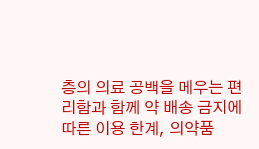층의 의료 공백을 메우는 편리함과 함께 약 배송 금지에 따른 이용 한계, 의약품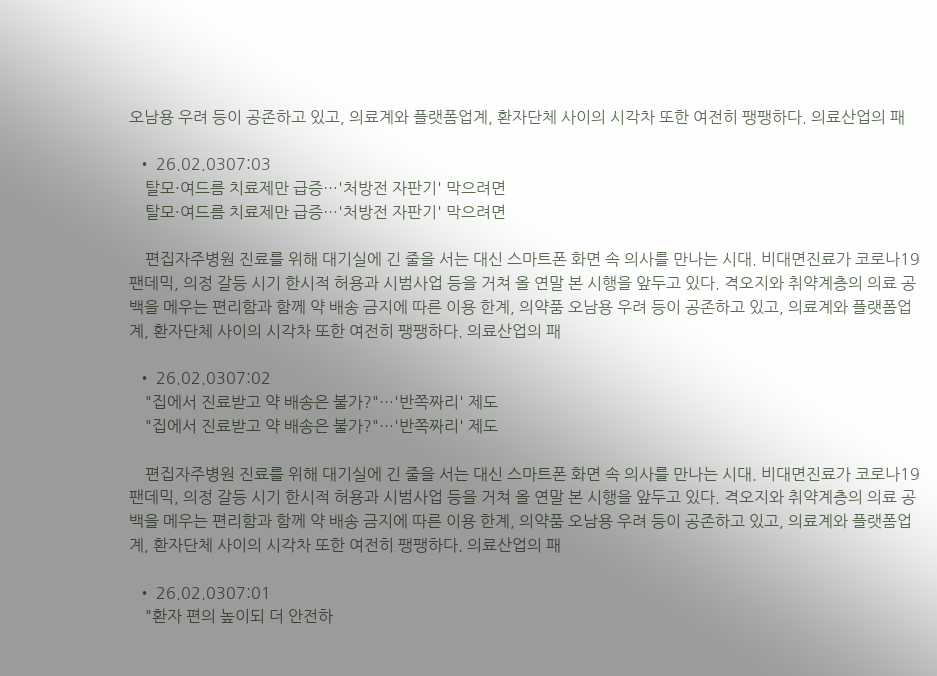오남용 우려 등이 공존하고 있고, 의료계와 플랫폼업계, 환자단체 사이의 시각차 또한 여전히 팽팽하다. 의료산업의 패

  • 26.02.0307:03
    탈모·여드름 치료제만 급증…'처방전 자판기' 막으려면
    탈모·여드름 치료제만 급증…'처방전 자판기' 막으려면

    편집자주병원 진료를 위해 대기실에 긴 줄을 서는 대신 스마트폰 화면 속 의사를 만나는 시대. 비대면진료가 코로나19 팬데믹, 의정 갈등 시기 한시적 허용과 시범사업 등을 거쳐 올 연말 본 시행을 앞두고 있다. 격오지와 취약계층의 의료 공백을 메우는 편리함과 함께 약 배송 금지에 따른 이용 한계, 의약품 오남용 우려 등이 공존하고 있고, 의료계와 플랫폼업계, 환자단체 사이의 시각차 또한 여전히 팽팽하다. 의료산업의 패

  • 26.02.0307:02
    "집에서 진료받고 약 배송은 불가?"…'반쪽짜리' 제도
    "집에서 진료받고 약 배송은 불가?"…'반쪽짜리' 제도

    편집자주병원 진료를 위해 대기실에 긴 줄을 서는 대신 스마트폰 화면 속 의사를 만나는 시대. 비대면진료가 코로나19 팬데믹, 의정 갈등 시기 한시적 허용과 시범사업 등을 거쳐 올 연말 본 시행을 앞두고 있다. 격오지와 취약계층의 의료 공백을 메우는 편리함과 함께 약 배송 금지에 따른 이용 한계, 의약품 오남용 우려 등이 공존하고 있고, 의료계와 플랫폼업계, 환자단체 사이의 시각차 또한 여전히 팽팽하다. 의료산업의 패

  • 26.02.0307:01
    "환자 편의 높이되 더 안전하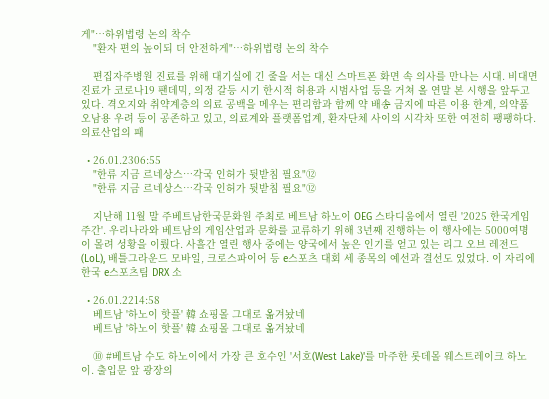게"…하위법령 논의 착수
    "환자 편의 높이되 더 안전하게"…하위법령 논의 착수

    편집자주병원 진료를 위해 대기실에 긴 줄을 서는 대신 스마트폰 화면 속 의사를 만나는 시대. 비대면진료가 코로나19 팬데믹, 의정 갈등 시기 한시적 허용과 시범사업 등을 거쳐 올 연말 본 시행을 앞두고 있다. 격오지와 취약계층의 의료 공백을 메우는 편리함과 함께 약 배송 금지에 따른 이용 한계, 의약품 오남용 우려 등이 공존하고 있고, 의료계와 플랫폼업계, 환자단체 사이의 시각차 또한 여전히 팽팽하다. 의료산업의 패

  • 26.01.2306:55
    "한류 지금 르네상스…각국 인허가 뒷받침 필요"⑫
    "한류 지금 르네상스…각국 인허가 뒷받침 필요"⑫

    지난해 11월 말 주베트남한국문화원 주최로 베트남 하노이 OEG 스타디움에서 열린 '2025 한국게임주간'. 우리나라와 베트남의 게임산업과 문화를 교류하기 위해 3년째 진행하는 이 행사에는 5000여명이 몰려 성황을 이뤘다. 사흘간 열린 행사 중에는 양국에서 높은 인기를 얻고 있는 리그 오브 레전드(LoL), 배틀그라운드 모바일, 크로스파이어 등 e스포츠 대회 세 종목의 예선과 결선도 있었다. 이 자리에 한국 e스포츠팀 DRX 소

  • 26.01.2214:58
    베트남 '하노이 핫플' 韓 쇼핑몰 그대로 옮겨놨네
    베트남 '하노이 핫플' 韓 쇼핑몰 그대로 옮겨놨네

    ⑩ #베트남 수도 하노이에서 가장 큰 호수인 '서호(West Lake)'를 마주한 롯데몰 웨스트레이크 하노이. 출입문 앞 광장의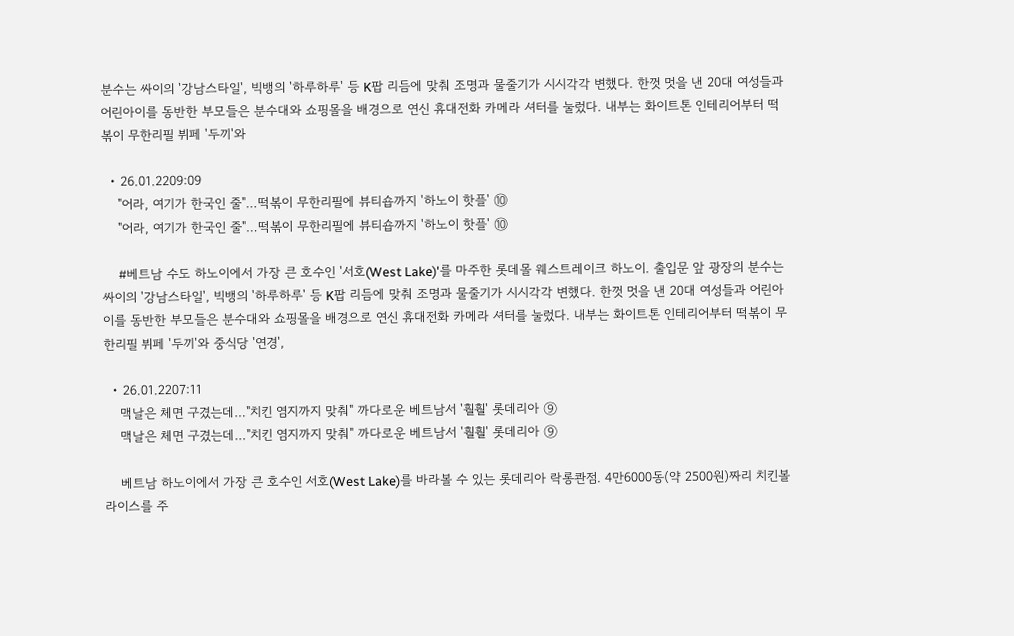분수는 싸이의 '강남스타일', 빅뱅의 '하루하루' 등 K팝 리듬에 맞춰 조명과 물줄기가 시시각각 변했다. 한껏 멋을 낸 20대 여성들과 어린아이를 동반한 부모들은 분수대와 쇼핑몰을 배경으로 연신 휴대전화 카메라 셔터를 눌렀다. 내부는 화이트톤 인테리어부터 떡볶이 무한리필 뷔페 '두끼'와

  • 26.01.2209:09
    "어라, 여기가 한국인 줄"…떡볶이 무한리필에 뷰티숍까지 '하노이 핫플' ⑩
    "어라, 여기가 한국인 줄"…떡볶이 무한리필에 뷰티숍까지 '하노이 핫플' ⑩

    #베트남 수도 하노이에서 가장 큰 호수인 '서호(West Lake)'를 마주한 롯데몰 웨스트레이크 하노이. 출입문 앞 광장의 분수는 싸이의 '강남스타일', 빅뱅의 '하루하루' 등 K팝 리듬에 맞춰 조명과 물줄기가 시시각각 변했다. 한껏 멋을 낸 20대 여성들과 어린아이를 동반한 부모들은 분수대와 쇼핑몰을 배경으로 연신 휴대전화 카메라 셔터를 눌렀다. 내부는 화이트톤 인테리어부터 떡볶이 무한리필 뷔페 '두끼'와 중식당 '연경',

  • 26.01.2207:11
    맥날은 체면 구겼는데…"치킨 염지까지 맞춰" 까다로운 베트남서 '훨훨' 롯데리아 ⑨
    맥날은 체면 구겼는데…"치킨 염지까지 맞춰" 까다로운 베트남서 '훨훨' 롯데리아 ⑨

    베트남 하노이에서 가장 큰 호수인 서호(West Lake)를 바라볼 수 있는 롯데리아 락롱콴점. 4만6000동(약 2500원)짜리 치킨볼 라이스를 주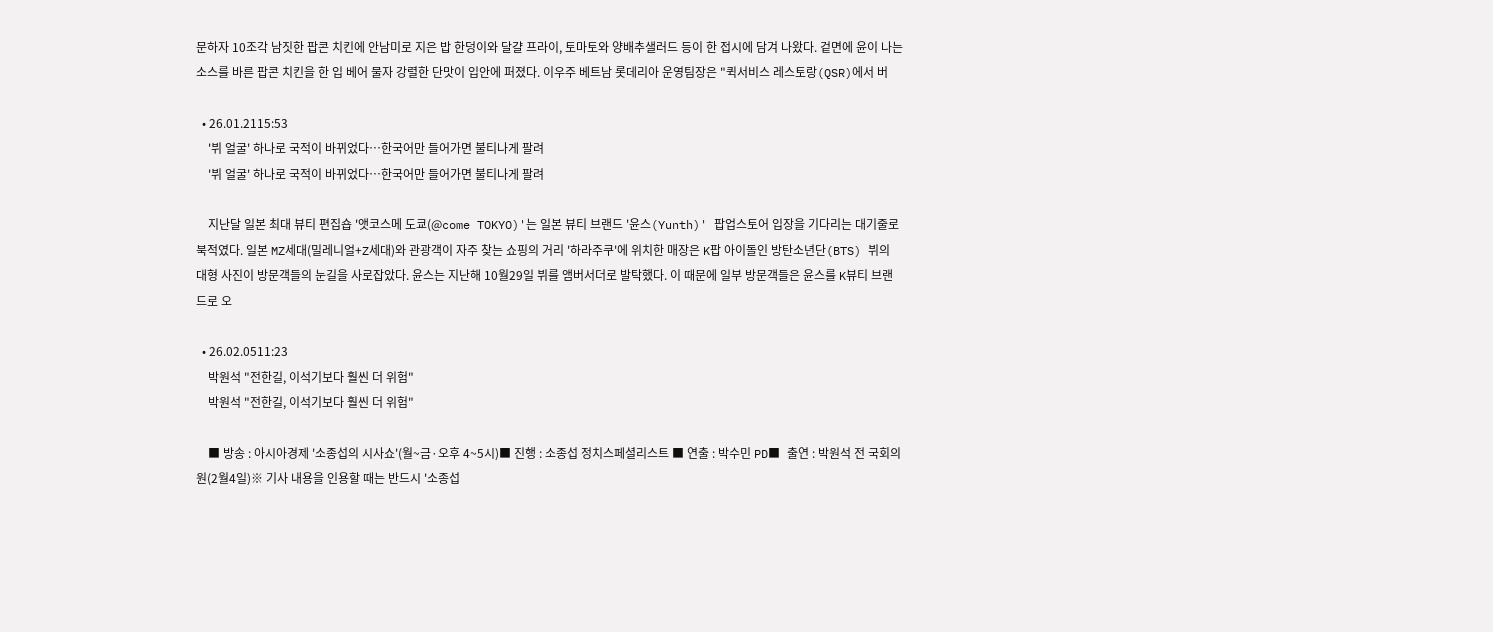문하자 10조각 남짓한 팝콘 치킨에 안남미로 지은 밥 한덩이와 달걀 프라이, 토마토와 양배추샐러드 등이 한 접시에 담겨 나왔다. 겉면에 윤이 나는 소스를 바른 팝콘 치킨을 한 입 베어 물자 강렬한 단맛이 입안에 퍼졌다. 이우주 베트남 롯데리아 운영팀장은 "퀵서비스 레스토랑(QSR)에서 버

  • 26.01.2115:53
    '뷔 얼굴' 하나로 국적이 바뀌었다…한국어만 들어가면 불티나게 팔려
    '뷔 얼굴' 하나로 국적이 바뀌었다…한국어만 들어가면 불티나게 팔려

    지난달 일본 최대 뷰티 편집숍 '앳코스메 도쿄(@come TOKYO)'는 일본 뷰티 브랜드 '윤스(Yunth)' 팝업스토어 입장을 기다리는 대기줄로 북적였다. 일본 MZ세대(밀레니얼+Z세대)와 관광객이 자주 찾는 쇼핑의 거리 '하라주쿠'에 위치한 매장은 K팝 아이돌인 방탄소년단(BTS) 뷔의 대형 사진이 방문객들의 눈길을 사로잡았다. 윤스는 지난해 10월29일 뷔를 앰버서더로 발탁했다. 이 때문에 일부 방문객들은 윤스를 K뷰티 브랜드로 오

  • 26.02.0511:23
    박원석 "전한길, 이석기보다 훨씬 더 위험"
    박원석 "전한길, 이석기보다 훨씬 더 위험"

    ■ 방송 : 아시아경제 '소종섭의 시사쇼'(월~금·오후 4~5시)■ 진행 : 소종섭 정치스페셜리스트 ■ 연출 : 박수민 PD■ 출연 : 박원석 전 국회의원(2월4일)※ 기사 내용을 인용할 때는 반드시 '소종섭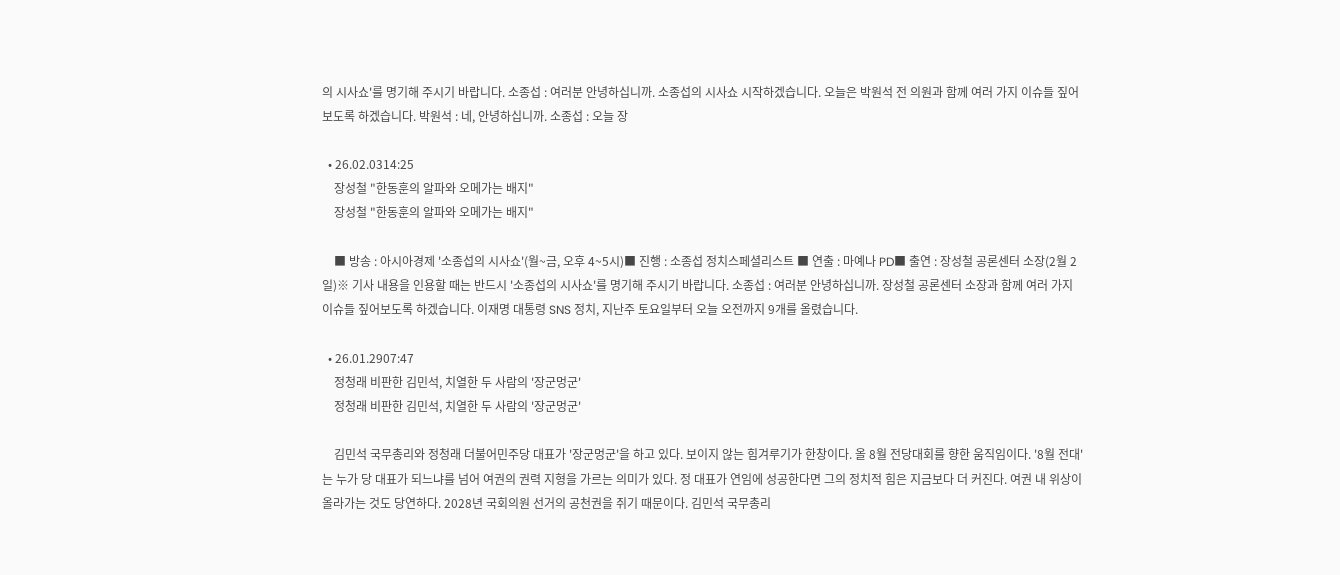의 시사쇼'를 명기해 주시기 바랍니다. 소종섭 : 여러분 안녕하십니까. 소종섭의 시사쇼 시작하겠습니다. 오늘은 박원석 전 의원과 함께 여러 가지 이슈들 짚어보도록 하겠습니다. 박원석 : 네, 안녕하십니까. 소종섭 : 오늘 장

  • 26.02.0314:25
    장성철 "한동훈의 알파와 오메가는 배지"
    장성철 "한동훈의 알파와 오메가는 배지"

    ■ 방송 : 아시아경제 '소종섭의 시사쇼'(월~금, 오후 4~5시)■ 진행 : 소종섭 정치스페셜리스트 ■ 연출 : 마예나 PD■ 출연 : 장성철 공론센터 소장(2월 2일)※ 기사 내용을 인용할 때는 반드시 '소종섭의 시사쇼'를 명기해 주시기 바랍니다. 소종섭 : 여러분 안녕하십니까. 장성철 공론센터 소장과 함께 여러 가지 이슈들 짚어보도록 하겠습니다. 이재명 대통령 SNS 정치, 지난주 토요일부터 오늘 오전까지 9개를 올렸습니다.

  • 26.01.2907:47
    정청래 비판한 김민석, 치열한 두 사람의 '장군멍군'
    정청래 비판한 김민석, 치열한 두 사람의 '장군멍군'

    김민석 국무총리와 정청래 더불어민주당 대표가 '장군멍군'을 하고 있다. 보이지 않는 힘겨루기가 한창이다. 올 8월 전당대회를 향한 움직임이다. '8월 전대'는 누가 당 대표가 되느냐를 넘어 여권의 권력 지형을 가르는 의미가 있다. 정 대표가 연임에 성공한다면 그의 정치적 힘은 지금보다 더 커진다. 여권 내 위상이 올라가는 것도 당연하다. 2028년 국회의원 선거의 공천권을 쥐기 때문이다. 김민석 국무총리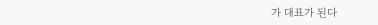가 대표가 된다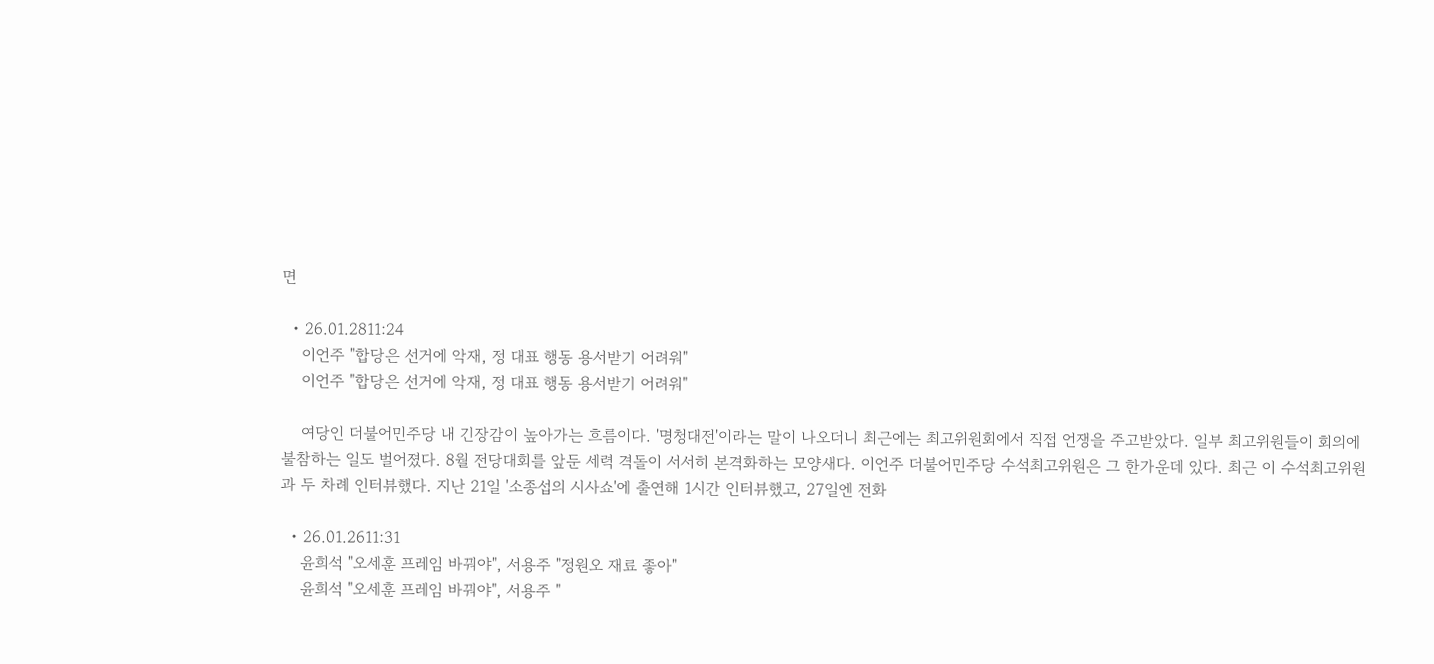면

  • 26.01.2811:24
    이언주 "합당은 선거에 악재, 정 대표 행동 용서받기 어려워"
    이언주 "합당은 선거에 악재, 정 대표 행동 용서받기 어려워"

    여당인 더불어민주당 내 긴장감이 높아가는 흐름이다. '명청대전'이라는 말이 나오더니 최근에는 최고위원회에서 직접 언쟁을 주고받았다. 일부 최고위원들이 회의에 불참하는 일도 벌어졌다. 8월 전당대회를 앞둔 세력 격돌이 서서히 본격화하는 모양새다. 이언주 더불어민주당 수석최고위원은 그 한가운데 있다. 최근 이 수석최고위원과 두 차례 인터뷰했다. 지난 21일 '소종섭의 시사쇼'에 출연해 1시간 인터뷰했고, 27일엔 전화

  • 26.01.2611:31
    윤희석 "오세훈 프레임 바꿔야", 서용주 "정원오 재료 좋아"
    윤희석 "오세훈 프레임 바꿔야", 서용주 "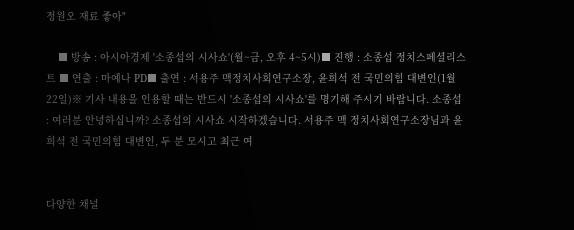정원오 재료 좋아"

    ■ 방송 : 아시아경제 '소종섭의 시사쇼'(월~금, 오후 4~5시)■ 진행 : 소종섭 정치스페셜리스트 ■ 연출 : 마예나 PD■ 출연 : 서용주 맥정치사회연구소장, 윤희석 전 국민의힘 대변인(1월 22일)※ 기사 내용을 인용할 때는 반드시 '소종섭의 시사쇼'를 명기해 주시기 바랍니다. 소종섭 : 여러분 안녕하십니까? 소종섭의 시사쇼 시작하겠습니다. 서용주 맥 정치사회연구소장님과 윤희석 전 국민의힘 대변인, 두 분 모시고 최근 여


다양한 채널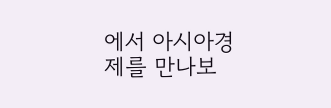에서 아시아경제를 만나보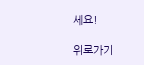세요!

위로가기